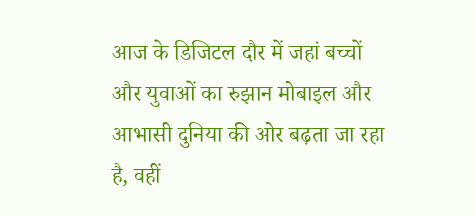आज के डिजिटल दौर में जहां बच्चों और युवाओं का रुझान मोबाइल और आभासी दुनिया की ओर बढ़ता जा रहा है, वहीं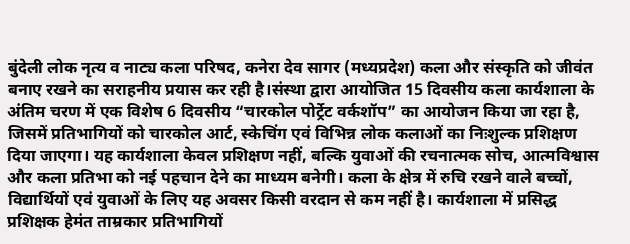बुंदेली लोक नृत्य व नाट्य कला परिषद, कनेरा देव सागर (मध्यप्रदेश) कला और संस्कृति को जीवंत बनाए रखने का सराहनीय प्रयास कर रही है।संस्था द्वारा आयोजित 15 दिवसीय कला कार्यशाला के अंतिम चरण में एक विशेष 6 दिवसीय “चारकोल पोर्ट्रेट वर्कशॉप” का आयोजन किया जा रहा है, जिसमें प्रतिभागियों को चारकोल आर्ट, स्केचिंग एवं विभिन्न लोक कलाओं का निःशुल्क प्रशिक्षण दिया जाएगा। यह कार्यशाला केवल प्रशिक्षण नहीं, बल्कि युवाओं की रचनात्मक सोच, आत्मविश्वास और कला प्रतिभा को नई पहचान देने का माध्यम बनेगी। कला के क्षेत्र में रुचि रखने वाले बच्चों, विद्यार्थियों एवं युवाओं के लिए यह अवसर किसी वरदान से कम नहीं है। कार्यशाला में प्रसिद्ध प्रशिक्षक हेमंत ताम्रकार प्रतिभागियों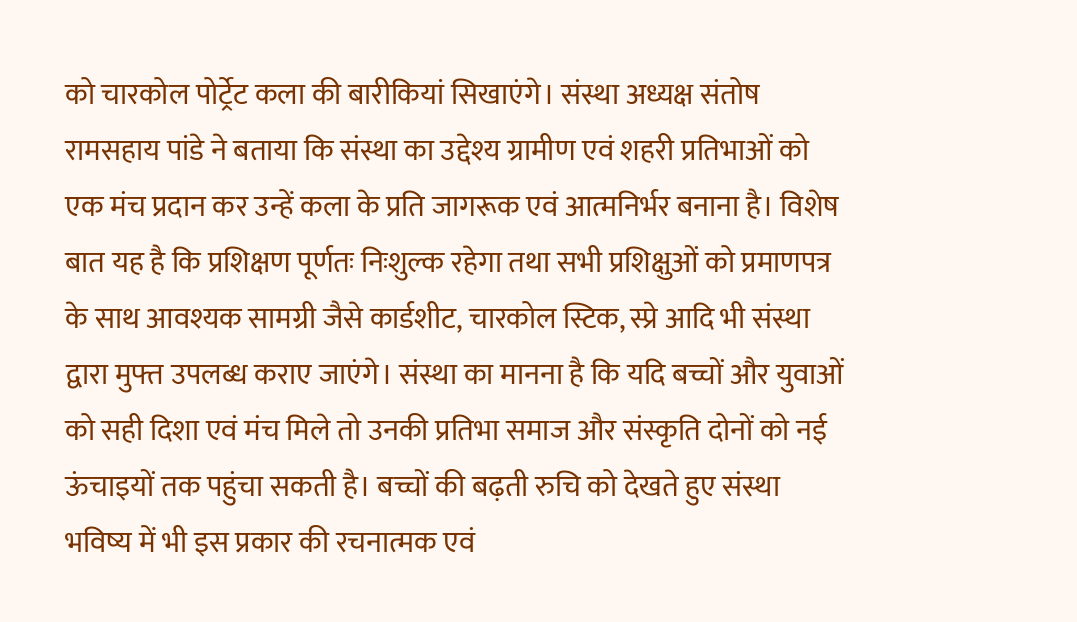को चारकोल पोर्ट्रेट कला की बारीकियां सिखाएंगे। संस्था अध्यक्ष संतोष रामसहाय पांडे ने बताया कि संस्था का उद्देश्य ग्रामीण एवं शहरी प्रतिभाओं को एक मंच प्रदान कर उन्हें कला के प्रति जागरूक एवं आत्मनिर्भर बनाना है। विशेष बात यह है कि प्रशिक्षण पूर्णतः निःशुल्क रहेगा तथा सभी प्रशिक्षुओं को प्रमाणपत्र के साथ आवश्यक सामग्री जैसे कार्डशीट, चारकोल स्टिक, स्प्रे आदि भी संस्था द्वारा मुफ्त उपलब्ध कराए जाएंगे। संस्था का मानना है कि यदि बच्चों और युवाओं को सही दिशा एवं मंच मिले तो उनकी प्रतिभा समाज और संस्कृति दोनों को नई ऊंचाइयों तक पहुंचा सकती है। बच्चों की बढ़ती रुचि को देखते हुए संस्था भविष्य में भी इस प्रकार की रचनात्मक एवं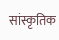सांस्कृतिक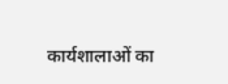कार्यशालाओं का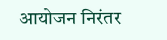आयोजन निरंतर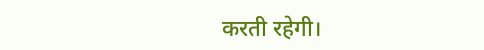करती रहेगी।